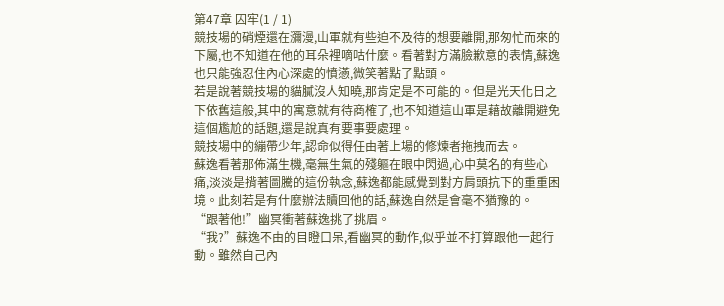第47章 囚牢(1 / 1)
競技場的硝煙還在瀰漫,山軍就有些迫不及待的想要離開,那匆忙而來的下屬,也不知道在他的耳朵裡嘀咕什麼。看著對方滿臉歉意的表情,蘇逸也只能強忍住內心深處的憤懣,微笑著點了點頭。
若是說著競技場的貓膩沒人知曉,那肯定是不可能的。但是光天化日之下依舊這般,其中的寓意就有待商榷了,也不知道這山軍是藉故離開避免這個尷尬的話題,還是說真有要事要處理。
競技場中的繃帶少年,認命似得任由著上場的修煉者拖拽而去。
蘇逸看著那佈滿生機,毫無生氣的殘軀在眼中閃過,心中莫名的有些心痛,淡淡是揹著圖騰的這份執念,蘇逸都能感覺到對方肩頭抗下的重重困境。此刻若是有什麼辦法贖回他的話,蘇逸自然是會毫不猶豫的。
“跟著他!”幽冥衝著蘇逸挑了挑眉。
“我?”蘇逸不由的目瞪口呆,看幽冥的動作,似乎並不打算跟他一起行動。雖然自己內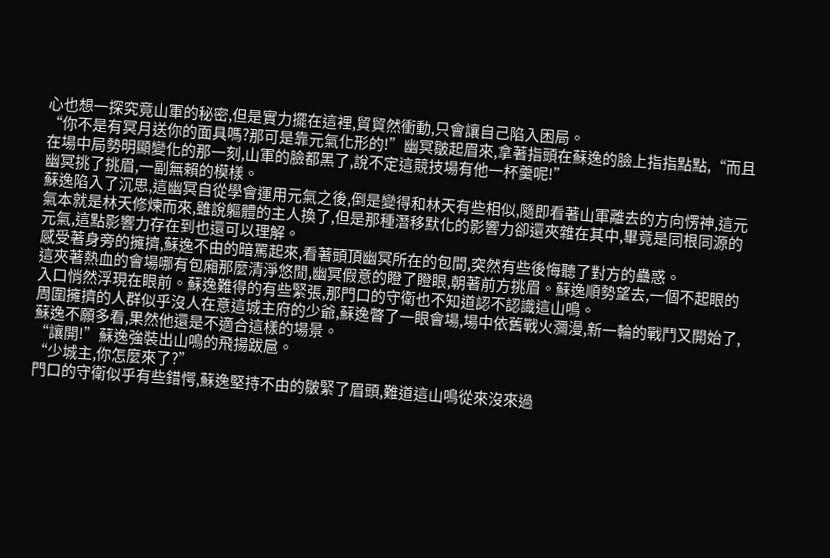心也想一探究竟山軍的秘密,但是實力擺在這裡,貿貿然衝動,只會讓自己陷入困局。
“你不是有冥月送你的面具嗎?那可是靠元氣化形的!”幽冥皺起眉來,拿著指頭在蘇逸的臉上指指點點,“而且在場中局勢明顯變化的那一刻,山軍的臉都黑了,說不定這競技場有他一杯羹呢!”
幽冥挑了挑眉,一副無賴的模樣。
蘇逸陷入了沉思,這幽冥自從學會運用元氣之後,倒是變得和林天有些相似,隨即看著山軍離去的方向愣神,這元氣本就是林天修煉而來,雖說軀體的主人換了,但是那種潛移默化的影響力卻還夾雜在其中,畢竟是同根同源的元氣,這點影響力存在到也還可以理解。
感受著身旁的擁擠,蘇逸不由的暗罵起來,看著頭頂幽冥所在的包間,突然有些後悔聽了對方的蠱惑。
這夾著熱血的會場哪有包廂那麼清淨悠閒,幽冥假意的瞪了瞪眼,朝著前方挑眉。蘇逸順勢望去,一個不起眼的入口悄然浮現在眼前。蘇逸難得的有些緊張,那門口的守衛也不知道認不認識這山鳴。
周圍擁擠的人群似乎沒人在意這城主府的少爺,蘇逸瞥了一眼會場,場中依舊戰火瀰漫,新一輪的戰鬥又開始了,蘇逸不願多看,果然他還是不適合這樣的場景。
“讓開!”蘇逸強裝出山鳴的飛揚跋扈。
“少城主,你怎麼來了?”
門口的守衛似乎有些錯愕,蘇逸堅持不由的皺緊了眉頭,難道這山鳴從來沒來過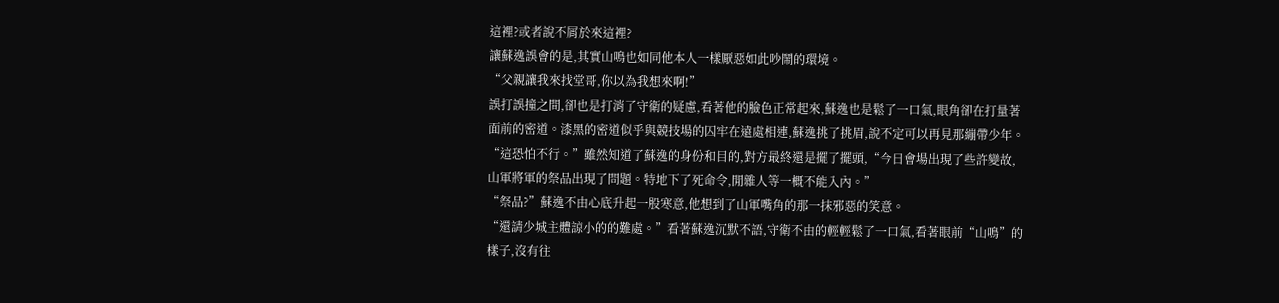這裡?或者說不屑於來這裡?
讓蘇逸誤會的是,其實山鳴也如同他本人一樣厭惡如此吵鬧的環境。
“父親讓我來找堂哥,你以為我想來啊!”
誤打誤撞之間,卻也是打消了守衛的疑慮,看著他的臉色正常起來,蘇逸也是鬆了一口氣,眼角卻在打量著面前的密道。漆黑的密道似乎與競技場的囚牢在遠處相連,蘇逸挑了挑眉,說不定可以再見那繃帶少年。
“這恐怕不行。”雖然知道了蘇逸的身份和目的,對方最終還是擺了擺頭,“今日會場出現了些許變故,山軍將軍的祭品出現了問題。特地下了死命令,閒雜人等一概不能入內。”
“祭品?”蘇逸不由心底升起一股寒意,他想到了山軍嘴角的那一抹邪惡的笑意。
“還請少城主體諒小的的難處。”看著蘇逸沉默不語,守衛不由的輕輕鬆了一口氣,看著眼前“山鳴”的樣子,沒有往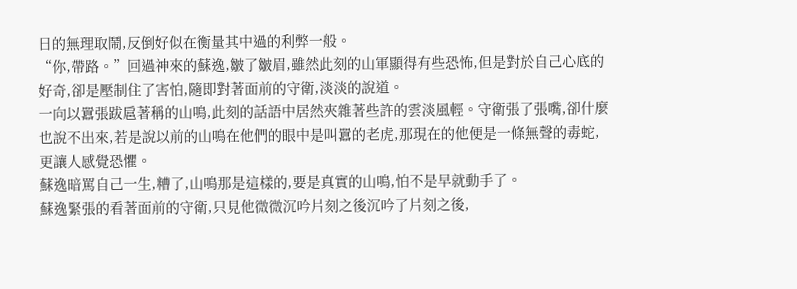日的無理取鬧,反倒好似在衡量其中過的利弊一般。
“你,帶路。”回過神來的蘇逸,皺了皺眉,雖然此刻的山軍顯得有些恐怖,但是對於自己心底的好奇,卻是壓制住了害怕,隨即對著面前的守衛,淡淡的說道。
一向以囂張跋扈著稱的山鳴,此刻的話語中居然夾雜著些許的雲淡風輕。守衛張了張嘴,卻什麼也說不出來,若是說以前的山鳴在他們的眼中是叫囂的老虎,那現在的他便是一條無聲的毒蛇,更讓人感覺恐懼。
蘇逸暗罵自己一生,糟了,山鳴那是這樣的,要是真實的山鳴,怕不是早就動手了。
蘇逸緊張的看著面前的守衛,只見他微微沉吟片刻之後沉吟了片刻之後,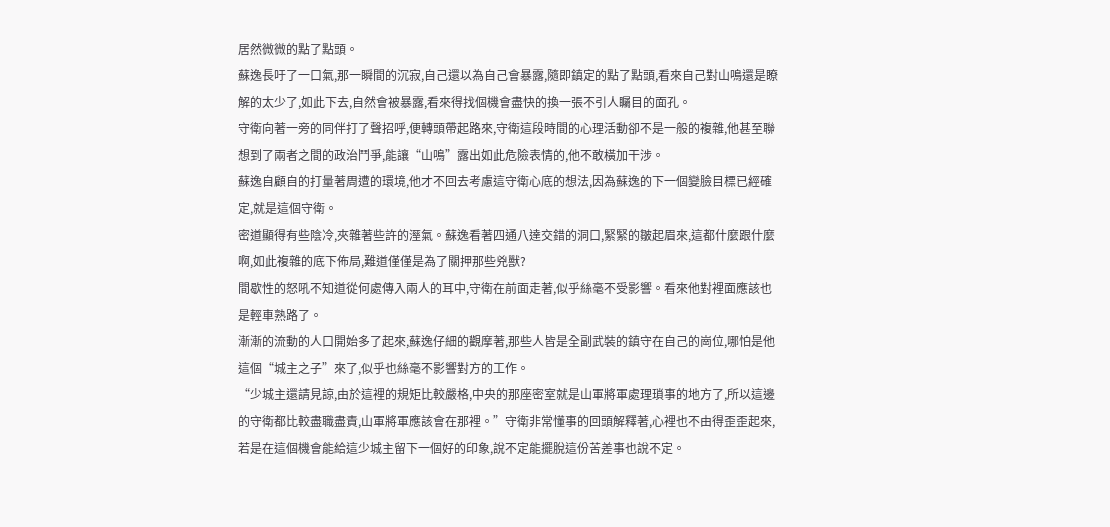居然微微的點了點頭。
蘇逸長吁了一口氣,那一瞬間的沉寂,自己還以為自己會暴露,隨即鎮定的點了點頭,看來自己對山鳴還是瞭解的太少了,如此下去,自然會被暴露,看來得找個機會盡快的換一張不引人矚目的面孔。
守衛向著一旁的同伴打了聲招呼,便轉頭帶起路來,守衛這段時間的心理活動卻不是一般的複雜,他甚至聯想到了兩者之間的政治鬥爭,能讓“山鳴”露出如此危險表情的,他不敢橫加干涉。
蘇逸自顧自的打量著周遭的環境,他才不回去考慮這守衛心底的想法,因為蘇逸的下一個變臉目標已經確定,就是這個守衛。
密道顯得有些陰冷,夾雜著些許的溼氣。蘇逸看著四通八達交錯的洞口,緊緊的皺起眉來,這都什麼跟什麼啊,如此複雜的底下佈局,難道僅僅是為了關押那些兇獸?
間歇性的怒吼不知道從何處傳入兩人的耳中,守衛在前面走著,似乎絲毫不受影響。看來他對裡面應該也是輕車熟路了。
漸漸的流動的人口開始多了起來,蘇逸仔細的觀摩著,那些人皆是全副武裝的鎮守在自己的崗位,哪怕是他這個“城主之子”來了,似乎也絲毫不影響對方的工作。
“少城主還請見諒,由於這裡的規矩比較嚴格,中央的那座密室就是山軍將軍處理瑣事的地方了,所以這邊的守衛都比較盡職盡責,山軍將軍應該會在那裡。”守衛非常懂事的回頭解釋著,心裡也不由得歪歪起來,若是在這個機會能給這少城主留下一個好的印象,說不定能擺脫這份苦差事也說不定。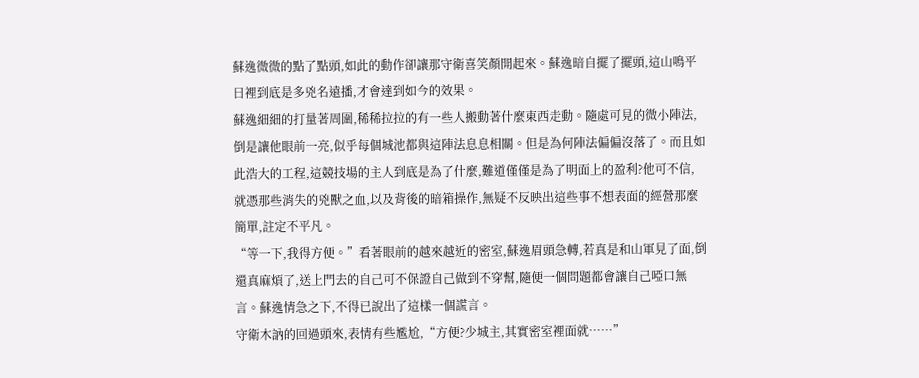蘇逸微微的點了點頭,如此的動作卻讓那守衛喜笑顏開起來。蘇逸暗自擺了擺頭,這山鳴平日裡到底是多兇名遠播,才會達到如今的效果。
蘇逸細細的打量著周圍,稀稀拉拉的有一些人搬動著什麼東西走動。隨處可見的微小陣法,倒是讓他眼前一亮,似乎每個城池都與這陣法息息相關。但是為何陣法偏偏沒落了。而且如此浩大的工程,這競技場的主人到底是為了什麼,難道僅僅是為了明面上的盈利?他可不信,就憑那些消失的兇獸之血,以及背後的暗箱操作,無疑不反映出這些事不想表面的經營那麼簡單,註定不平凡。
“等一下,我得方便。”看著眼前的越來越近的密室,蘇逸眉頭急轉,若真是和山軍見了面,倒還真麻煩了,送上門去的自己可不保證自己做到不穿幫,隨便一個問題都會讓自己啞口無言。蘇逸情急之下,不得已說出了這樣一個謊言。
守衛木訥的回過頭來,表情有些尷尬,“方便?少城主,其實密室裡面就……”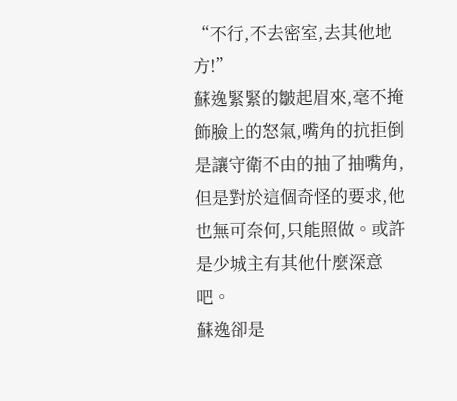“不行,不去密室,去其他地方!”
蘇逸緊緊的皺起眉來,毫不掩飾臉上的怒氣,嘴角的抗拒倒是讓守衛不由的抽了抽嘴角,但是對於這個奇怪的要求,他也無可奈何,只能照做。或許是少城主有其他什麼深意吧。
蘇逸卻是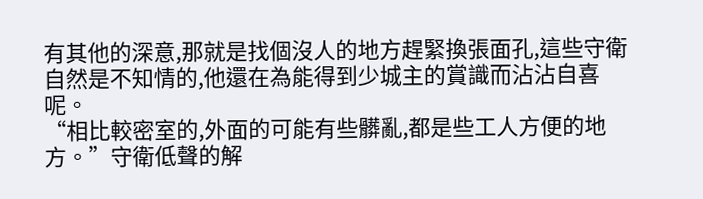有其他的深意,那就是找個沒人的地方趕緊換張面孔,這些守衛自然是不知情的,他還在為能得到少城主的賞識而沾沾自喜呢。
“相比較密室的,外面的可能有些髒亂,都是些工人方便的地方。”守衛低聲的解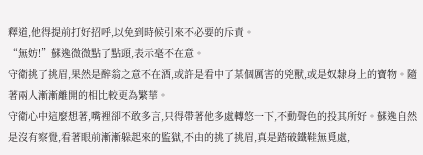釋道,他得提前打好招呼,以免到時候引來不必要的斥責。
“無妨!”蘇逸微微點了點頭,表示毫不在意。
守衛挑了挑眉,果然是醉翁之意不在酒,或許是看中了某個厲害的兇獸,或是奴隸身上的寶物。隨著兩人漸漸離開的相比較更為繁華。
守衛心中這麼想著,嘴裡卻不敢多言,只得帶著他多處轉悠一下,不動聲色的投其所好。蘇逸自然是沒有察覺,看著眼前漸漸躲起來的監獄,不由的挑了挑眉,真是踏破鐵鞋無覓處,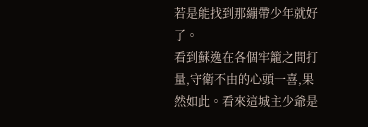若是能找到那繃帶少年就好了。
看到蘇逸在各個牢籠之間打量,守衛不由的心頭一喜,果然如此。看來這城主少爺是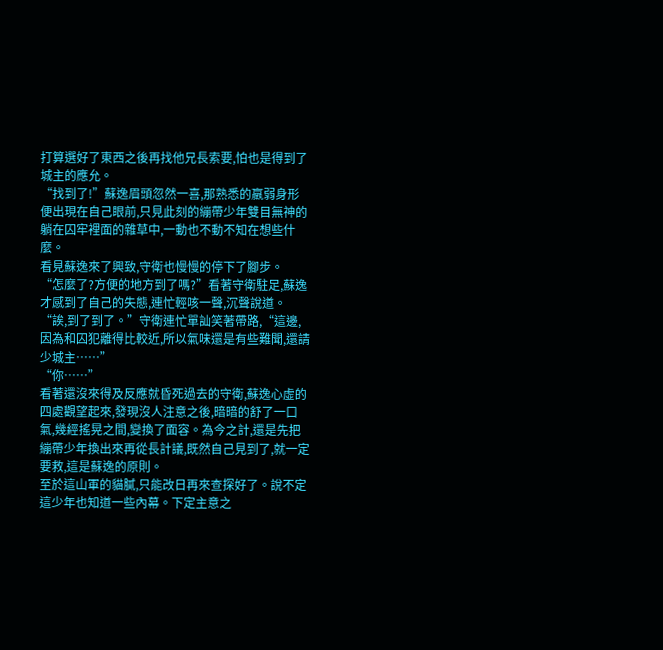打算選好了東西之後再找他兄長索要,怕也是得到了城主的應允。
“找到了!”蘇逸眉頭忽然一喜,那熟悉的羸弱身形便出現在自己眼前,只見此刻的繃帶少年雙目無神的躺在囚牢裡面的雜草中,一動也不動不知在想些什麼。
看見蘇逸來了興致,守衛也慢慢的停下了腳步。
“怎麼了?方便的地方到了嗎?”看著守衛駐足,蘇逸才感到了自己的失態,連忙輕咳一聲,沉聲說道。
“誒,到了到了。”守衛連忙單訕笑著帶路,“這邊,因為和囚犯離得比較近,所以氣味還是有些難聞,還請少城主……”
“你……”
看著還沒來得及反應就昏死過去的守衛,蘇逸心虛的四處觀望起來,發現沒人注意之後,暗暗的舒了一口氣,幾經搖晃之間,變換了面容。為今之計,還是先把繃帶少年換出來再從長計議,既然自己見到了,就一定要救,這是蘇逸的原則。
至於這山軍的貓膩,只能改日再來查探好了。說不定這少年也知道一些內幕。下定主意之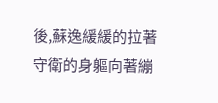後,蘇逸緩緩的拉著守衛的身軀向著繃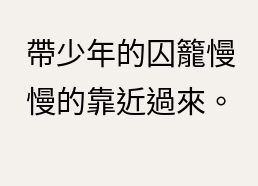帶少年的囚籠慢慢的靠近過來。